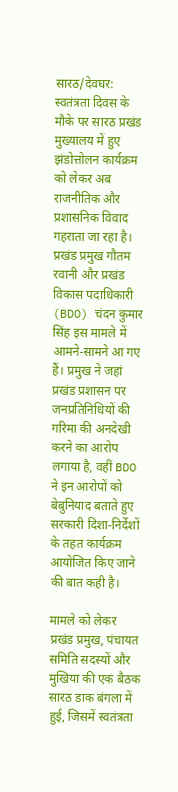सारठ/देवघर:  स्वतंत्रता दिवस के मौके पर सारठ प्रखंड मुख्यालय में हुए झंडोत्तोलन कार्यक्रम को लेकर अब राजनीतिक और प्रशासनिक विवाद गहराता जा रहा है। प्रखंड प्रमुख गौतम रवानी और प्रखंड विकास पदाधिकारी (BDO) चंदन कुमार सिंह इस मामले में आमने-सामने आ गए हैं। प्रमुख ने जहां प्रखंड प्रशासन पर जनप्रतिनिधियों की गरिमा की अनदेखी करने का आरोप लगाया है, वहीं BDO ने इन आरोपों को बेबुनियाद बताते हुए सरकारी दिशा-निर्देशों के तहत कार्यक्रम आयोजित किए जाने की बात कही है।

मामले को लेकर प्रखंड प्रमुख, पंचायत समिति सदस्यों और मुखिया की एक बैठक सारठ डाक बंगला में हुई, जिसमें स्वतंत्रता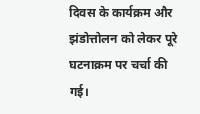दिवस के कार्यक्रम और झंडोत्तोलन को लेकर पूरे घटनाक्रम पर चर्चा की गई।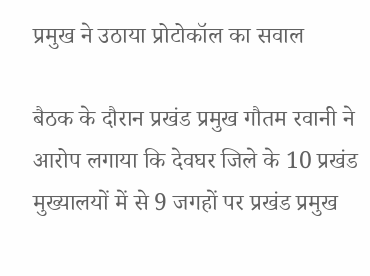प्रमुख ने उठाया प्रोटोकॉल का सवाल

बैठक के दौरान प्रखंड प्रमुख गौतम रवानी ने आरोप लगाया कि देवघर जिले के 10 प्रखंड मुख्यालयों में से 9 जगहों पर प्रखंड प्रमुख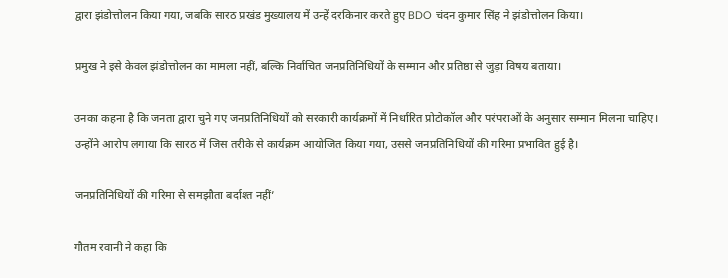द्वारा झंडोत्तोलन किया गया, जबकि सारठ प्रखंड मुख्यालय में उन्हें दरकिनार करते हुए BDO चंदन कुमार सिंह ने झंडोत्तोलन किया।

प्रमुख ने इसे केवल झंडोत्तोलन का मामला नहीं, बल्कि निर्वाचित जनप्रतिनिधियों के सम्मान और प्रतिष्ठा से जुड़ा विषय बताया।

उनका कहना है कि जनता द्वारा चुने गए जनप्रतिनिधियों को सरकारी कार्यक्रमों में निर्धारित प्रोटोकॉल और परंपराओं के अनुसार सम्मान मिलना चाहिए। उन्होंने आरोप लगाया कि सारठ में जिस तरीके से कार्यक्रम आयोजित किया गया, उससे जनप्रतिनिधियों की गरिमा प्रभावित हुई है।

जनप्रतिनिधियों की गरिमा से समझौता बर्दाश्त नहीं’

गौतम रवानी ने कहा कि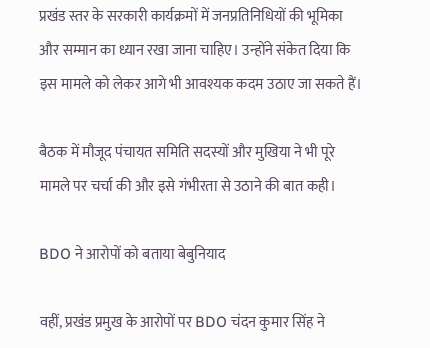प्रखंड स्तर के सरकारी कार्यक्रमों में जनप्रतिनिधियों की भूमिका और सम्मान का ध्यान रखा जाना चाहिए। उन्होंने संकेत दिया कि इस मामले को लेकर आगे भी आवश्यक कदम उठाए जा सकते हैं।

बैठक में मौजूद पंचायत समिति सदस्यों और मुखिया ने भी पूरे मामले पर चर्चा की और इसे गंभीरता से उठाने की बात कही।

BDO ने आरोपों को बताया बेबुनियाद

वहीं, प्रखंड प्रमुख के आरोपों पर BDO चंदन कुमार सिंह ने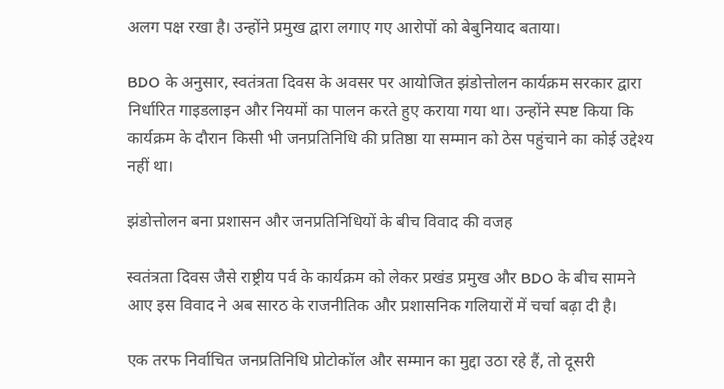अलग पक्ष रखा है। उन्होंने प्रमुख द्वारा लगाए गए आरोपों को बेबुनियाद बताया।

BDO के अनुसार, स्वतंत्रता दिवस के अवसर पर आयोजित झंडोत्तोलन कार्यक्रम सरकार द्वारा निर्धारित गाइडलाइन और नियमों का पालन करते हुए कराया गया था। उन्होंने स्पष्ट किया कि कार्यक्रम के दौरान किसी भी जनप्रतिनिधि की प्रतिष्ठा या सम्मान को ठेस पहुंचाने का कोई उद्देश्य नहीं था।

झंडोत्तोलन बना प्रशासन और जनप्रतिनिधियों के बीच विवाद की वजह

स्वतंत्रता दिवस जैसे राष्ट्रीय पर्व के कार्यक्रम को लेकर प्रखंड प्रमुख और BDO के बीच सामने आए इस विवाद ने अब सारठ के राजनीतिक और प्रशासनिक गलियारों में चर्चा बढ़ा दी है।

एक तरफ निर्वाचित जनप्रतिनिधि प्रोटोकॉल और सम्मान का मुद्दा उठा रहे हैं, तो दूसरी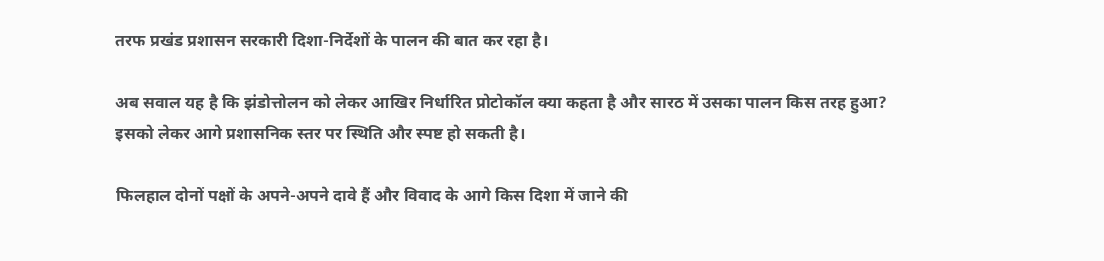तरफ प्रखंड प्रशासन सरकारी दिशा-निर्देशों के पालन की बात कर रहा है।

अब सवाल यह है कि झंडोत्तोलन को लेकर आखिर निर्धारित प्रोटोकॉल क्या कहता है और सारठ में उसका पालन किस तरह हुआ? इसको लेकर आगे प्रशासनिक स्तर पर स्थिति और स्पष्ट हो सकती है।

फिलहाल दोनों पक्षों के अपने-अपने दावे हैं और विवाद के आगे किस दिशा में जाने की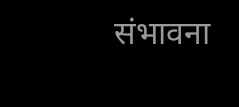संभावना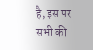है, इस पर सभी की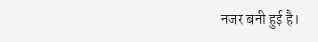नजर बनी हुई है।